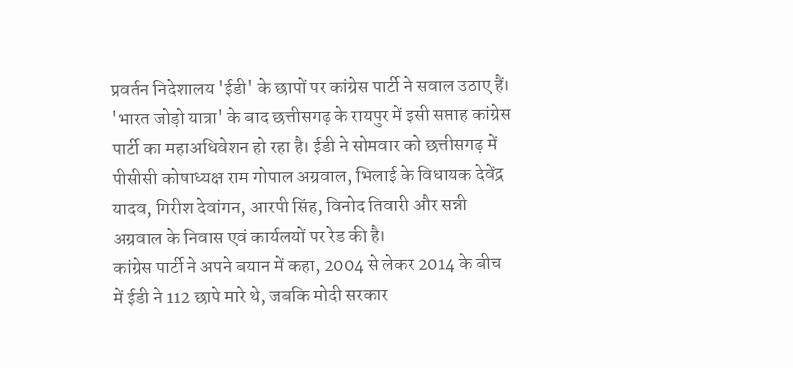प्रवर्तन निदेशालय 'ईडी' के छापों पर कांग्रेस पार्टी ने सवाल उठाए हैं। 'भारत जोड़ो यात्रा' के बाद छत्तीसगढ़ के रायपुर में इसी सप्ताह कांग्रेस पार्टी का महाअधिवेशन हो रहा है। ईडी ने सोमवार को छत्तीसगढ़ में पीसीसी कोषाध्यक्ष राम गोपाल अग्रवाल, भिलाई के विधायक देवेंद्र यादव, गिरीश देवांगन, आरपी सिंह, विनोद तिवारी और सन्नी अग्रवाल के निवास एवं कार्यलयों पर रेड की है।
कांग्रेस पार्टी ने अपने बयान में कहा, 2004 से लेकर 2014 के बीच में ईडी ने 112 छापे मारे थे, जबकि मोदी सरकार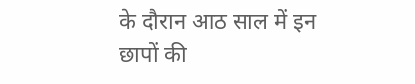के दौरान आठ साल में इन छापों की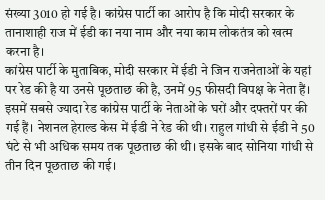संख्या 3010 हो गई है। कांग्रेस पार्टी का आरोप है कि मोदी सरकार के तानाशाही राज में ईडी का नया नाम और नया काम लोकतंत्र को खत्म करना है।
कांग्रेस पार्टी के मुताबिक, मोदी सरकार में ईडी ने जिन राजनेताओं के यहां पर रेड की है या उनसे पूछताछ की है, उनमें 95 फीसदी विपक्ष के नेता हैं। इसमें सबसे ज्यादा रेड कांग्रेस पार्टी के नेताओं के घरों और दफ्तरों पर की गई हैं। नेशनल हेराल्ड केस में ईडी ने रेड की थी। राहुल गांधी से ईडी ने 50 घंटे से भी अधिक समय तक पूछताछ की थी। इसके बाद सोनिया गांधी से तीन दिन पूछताछ की गई।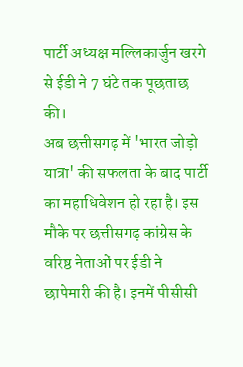पार्टी अध्यक्ष मल्लिकार्जुन खरगे से ईडी ने 7 घंटे तक पूछताछ की।
अब छत्तीसगढ़ में 'भारत जोड़ो यात्रा' की सफलता के बाद पार्टी का महाधिवेशन हो रहा है। इस मौके पर छत्तीसगढ़ कांग्रेस के वरिष्ठ नेताओं पर ईडी ने छापेमारी की है। इनमें पीसीसी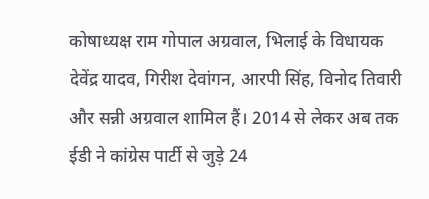कोषाध्यक्ष राम गोपाल अग्रवाल, भिलाई के विधायक देवेंद्र यादव, गिरीश देवांगन, आरपी सिंह, विनोद तिवारी और सन्नी अग्रवाल शामिल हैं। 2014 से लेकर अब तक ईडी ने कांग्रेस पार्टी से जुड़े 24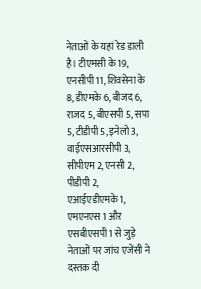नेताओं के यहां रेड डाली है। टीएमसी के 19, एनसीपी 11, शिवसेना के 8, डीएमके 6, बीजद 6, राजद 5, बीएसपी 5, सपा 5, टीडीपी 5, इनेलो 3, वाईएसआरसीपी 3, सीपीएम 2, एनसी 2, पीडीपी 2, एआईएडीएमके 1, एमएनएस 1 और एसबीएसपी 1 से जुड़े नेताओं पर जांच एजेंसी ने दस्तक दी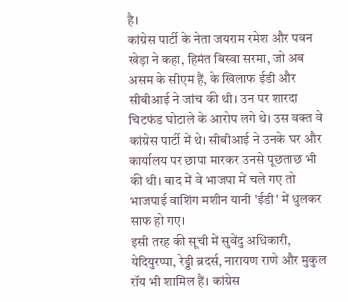है।
कांग्रेस पार्टी के नेता जयराम रमेश और पवन खेड़ा ने कहा, हिमंत बिस्वा सरमा, जो अब असम के सीएम हैं, के खिलाफ ईडी और सीबीआई ने जांच की थी। उन पर शारदा चिटफंड घोटाले के आरोप लगे थे। उस वक्त वे कांग्रेस पार्टी में थे। सीबीआई ने उनके घर और कार्यालय पर छापा मारकर उनसे पूछताछ भी की थी। बाद में वे भाजपा में चले गए तो भाजपाई वाशिंग मशीन यानी 'ईडी' में धुलकर साफ हो गए।
इसी तरह की सूची में सुवेंदु अधिकारी, येदियुरप्पा, रेड्डी ब्रदर्स, नारायण राणे और मुकुल रॉय भी शामिल हैं। कांग्रेस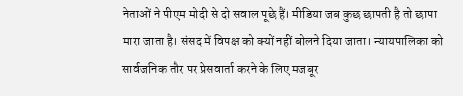नेताओं ने पीएम मोदी से दो सवाल पूछे हैं। मीडिया जब कुछ छापती है तो छापा मारा जाता है। संसद में विपक्ष को क्यों नहीं बोलने दिया जाता। न्यायपालिका को सार्वजनिक तौर पर प्रेसवार्ता करने के लिए मजबूर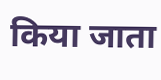किया जाता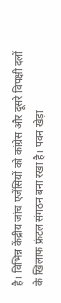है। विभिन्न केंद्रीय जांच एजेंसियों को कांग्रेस और दूसरे विपक्षी दलों के खिलाफ फ्रंटल संगठन बना रखा है। पवन खेड़ा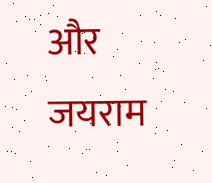और जयराम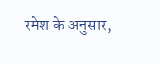रमेश के अनुसार,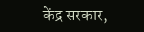केंद्र सरकार,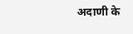अदाणी के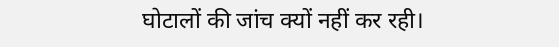घोटालों की जांच क्यों नहीं कर रही।